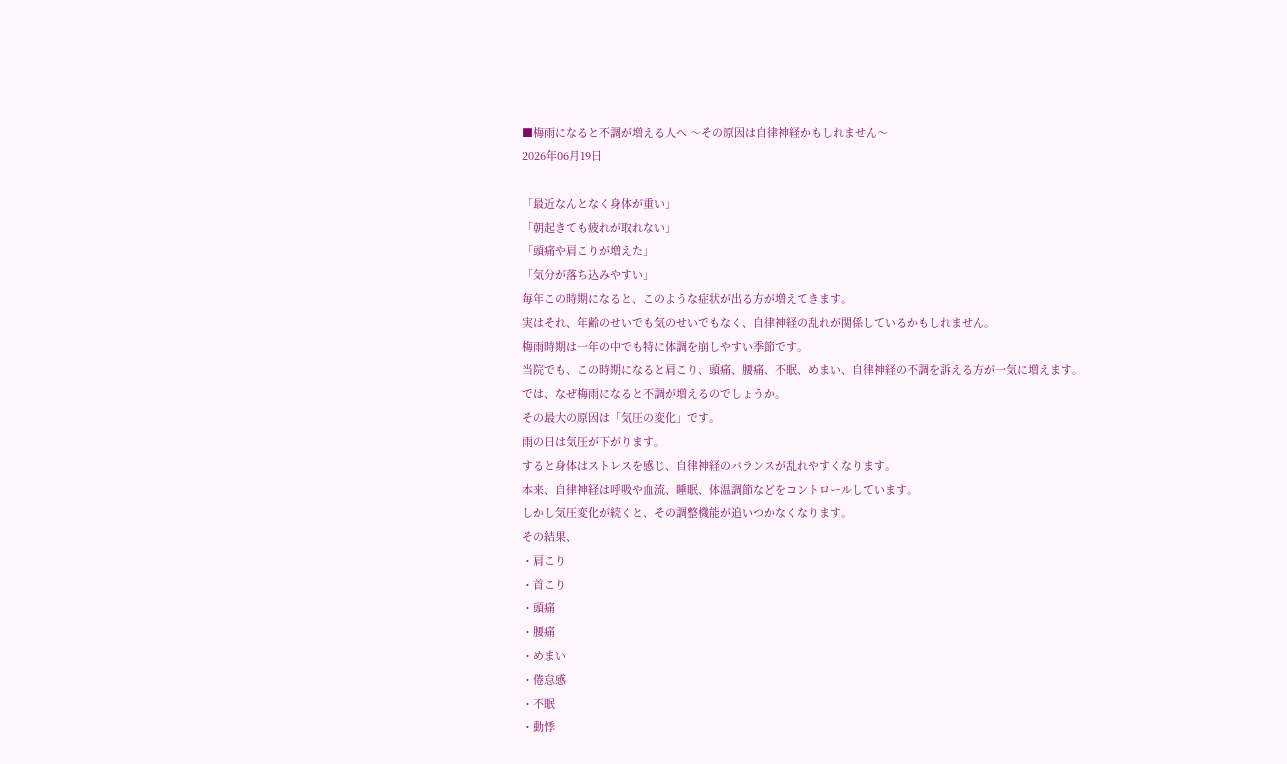■梅雨になると不調が増える人へ 〜その原因は自律神経かもしれません〜
2026年06月19日

「最近なんとなく身体が重い」
「朝起きても疲れが取れない」
「頭痛や肩こりが増えた」
「気分が落ち込みやすい」
毎年この時期になると、このような症状が出る方が増えてきます。
実はそれ、年齢のせいでも気のせいでもなく、自律神経の乱れが関係しているかもしれません。
梅雨時期は一年の中でも特に体調を崩しやすい季節です。
当院でも、この時期になると肩こり、頭痛、腰痛、不眠、めまい、自律神経の不調を訴える方が一気に増えます。
では、なぜ梅雨になると不調が増えるのでしょうか。
その最大の原因は「気圧の変化」です。
雨の日は気圧が下がります。
すると身体はストレスを感じ、自律神経のバランスが乱れやすくなります。
本来、自律神経は呼吸や血流、睡眠、体温調節などをコントロールしています。
しかし気圧変化が続くと、その調整機能が追いつかなくなります。
その結果、
・肩こり
・首こり
・頭痛
・腰痛
・めまい
・倦怠感
・不眠
・動悸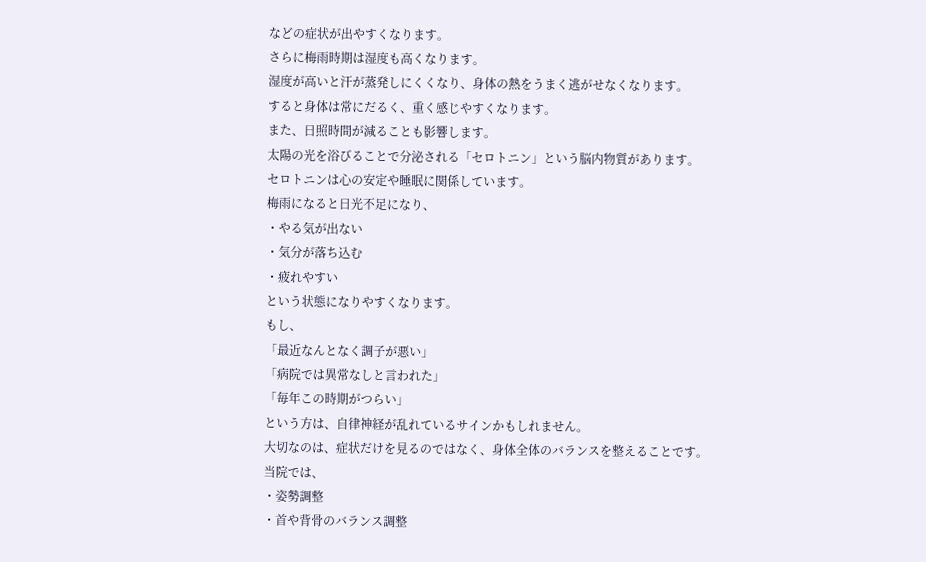などの症状が出やすくなります。
さらに梅雨時期は湿度も高くなります。
湿度が高いと汗が蒸発しにくくなり、身体の熱をうまく逃がせなくなります。
すると身体は常にだるく、重く感じやすくなります。
また、日照時間が減ることも影響します。
太陽の光を浴びることで分泌される「セロトニン」という脳内物質があります。
セロトニンは心の安定や睡眠に関係しています。
梅雨になると日光不足になり、
・やる気が出ない
・気分が落ち込む
・疲れやすい
という状態になりやすくなります。
もし、
「最近なんとなく調子が悪い」
「病院では異常なしと言われた」
「毎年この時期がつらい」
という方は、自律神経が乱れているサインかもしれません。
大切なのは、症状だけを見るのではなく、身体全体のバランスを整えることです。
当院では、
・姿勢調整
・首や背骨のバランス調整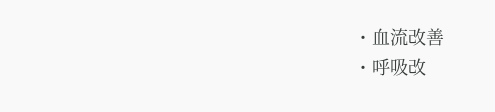・血流改善
・呼吸改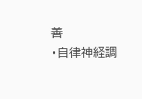善
・自律神経調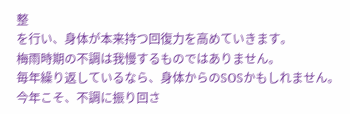整
を行い、身体が本来持つ回復力を高めていきます。
梅雨時期の不調は我慢するものではありません。
毎年繰り返しているなら、身体からのSOSかもしれません。
今年こそ、不調に振り回さ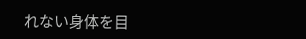れない身体を目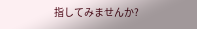指してみませんか?